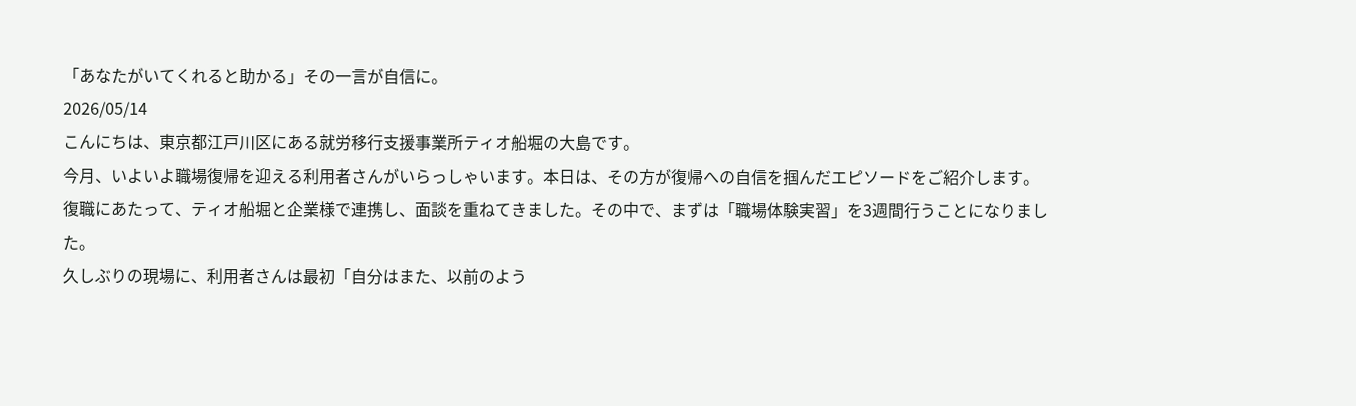「あなたがいてくれると助かる」その一言が自信に。
2026/05/14
こんにちは、東京都江戸川区にある就労移行支援事業所ティオ船堀の大島です。
今月、いよいよ職場復帰を迎える利用者さんがいらっしゃいます。本日は、その方が復帰への自信を掴んだエピソードをご紹介します。
復職にあたって、ティオ船堀と企業様で連携し、面談を重ねてきました。その中で、まずは「職場体験実習」を3週間行うことになりました。
久しぶりの現場に、利用者さんは最初「自分はまた、以前のよう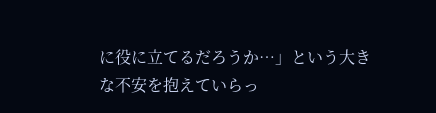に役に立てるだろうか…」という大きな不安を抱えていらっ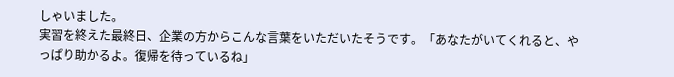しゃいました。
実習を終えた最終日、企業の方からこんな言葉をいただいたそうです。「あなたがいてくれると、やっぱり助かるよ。復帰を待っているね」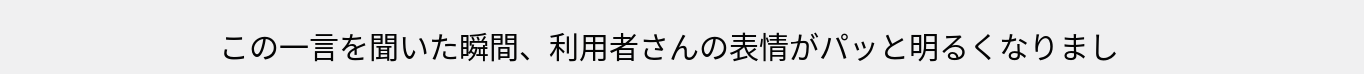この一言を聞いた瞬間、利用者さんの表情がパッと明るくなりまし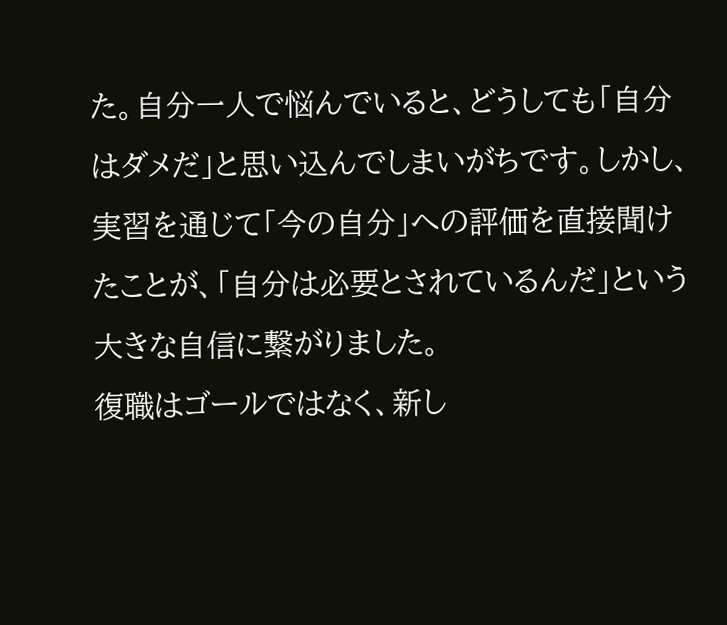た。自分一人で悩んでいると、どうしても「自分はダメだ」と思い込んでしまいがちです。しかし、実習を通じて「今の自分」への評価を直接聞けたことが、「自分は必要とされているんだ」という大きな自信に繋がりました。
復職はゴールではなく、新し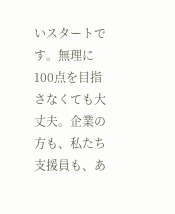いスタートです。無理に100点を目指さなくても大丈夫。企業の方も、私たち支援員も、あ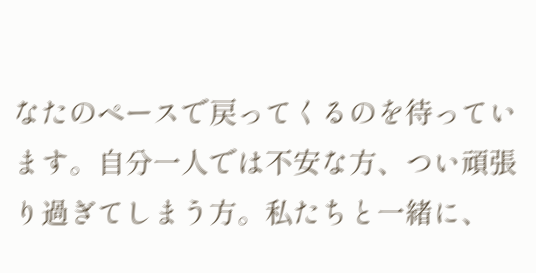なたのペースで戻ってくるのを待っています。自分一人では不安な方、つい頑張り過ぎてしまう方。私たちと一緒に、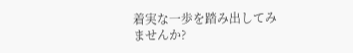着実な一歩を踏み出してみませんか?